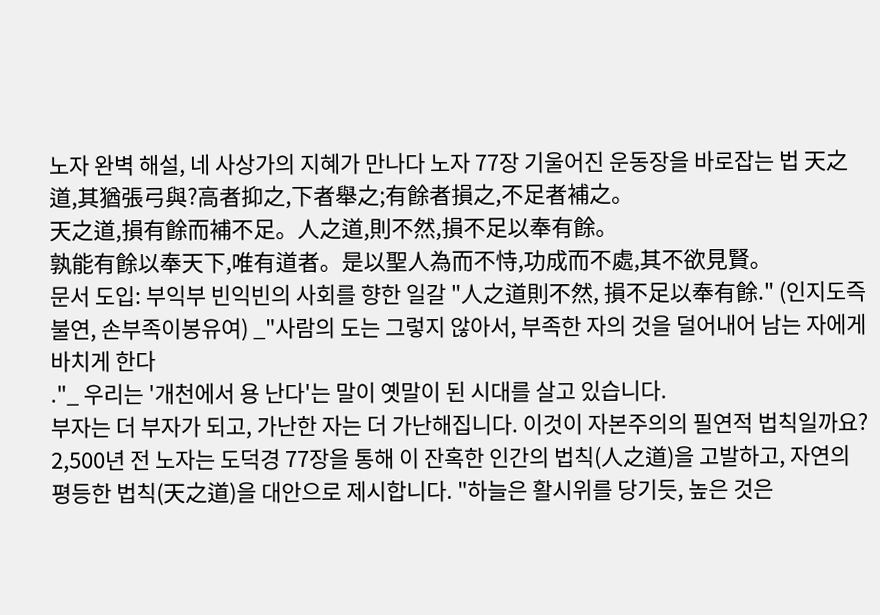노자 완벽 해설, 네 사상가의 지혜가 만나다 노자 77장 기울어진 운동장을 바로잡는 법 天之道,其猶張弓與?高者抑之,下者舉之;有餘者損之,不足者補之。
天之道,損有餘而補不足。人之道,則不然,損不足以奉有餘。
孰能有餘以奉天下,唯有道者。是以聖人為而不恃,功成而不處,其不欲見賢。
문서 도입: 부익부 빈익빈의 사회를 향한 일갈 "人之道則不然, 損不足以奉有餘." (인지도즉불연, 손부족이봉유여) _"사람의 도는 그렇지 않아서, 부족한 자의 것을 덜어내어 남는 자에게 바치게 한다
."_ 우리는 '개천에서 용 난다'는 말이 옛말이 된 시대를 살고 있습니다.
부자는 더 부자가 되고, 가난한 자는 더 가난해집니다. 이것이 자본주의의 필연적 법칙일까요?
2,500년 전 노자는 도덕경 77장을 통해 이 잔혹한 인간의 법칙(人之道)을 고발하고, 자연의 평등한 법칙(天之道)을 대안으로 제시합니다. "하늘은 활시위를 당기듯, 높은 것은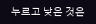누르고 낮은 것은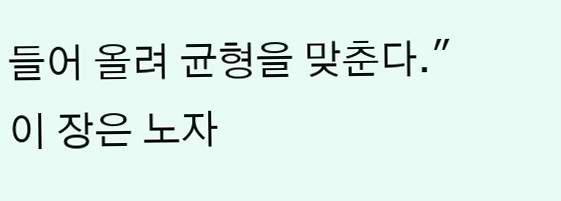들어 올려 균형을 맞춘다."
이 장은 노자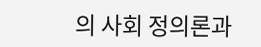의 사회 정의론과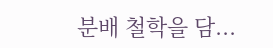분배 철학을 담...